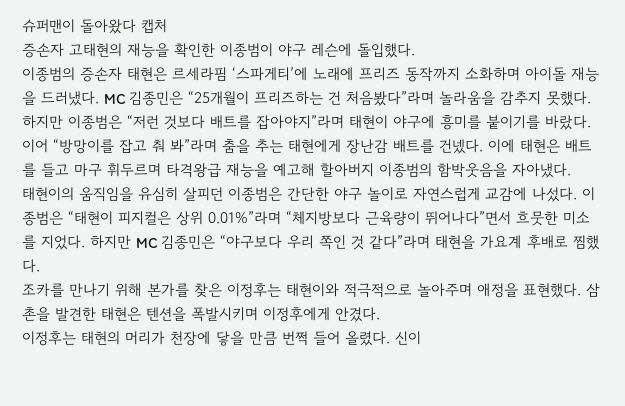슈퍼맨이 돌아왔다 캡처
증손자 고태현의 재능을 확인한 이종범이 야구 레슨에 돌입했다.
이종범의 증손자 태현은 르세라핌 ‘스파게티’에 노래에 프리즈 동작까지 소화하며 아이돌 재능을 드러냈다. MC 김종민은 “25개월이 프리즈하는 건 처음봤다”라며 놀라움을 감추지 못했다. 하지만 이종범은 “저런 것보다 배트를 잡아야지”라며 태현이 야구에 흥미를 붙이기를 바랐다.
이어 “방망이를 잡고 춰 봐”라며 춤을 추는 태현에게 장난감 배트를 건넸다. 이에 태현은 배트를 들고 마구 휘두르며 타격왕급 재능을 예고해 할아버지 이종범의 함박웃음을 자아냈다.
태현이의 움직임을 유심히 살피던 이종범은 간단한 야구 놀이로 자연스럽게 교감에 나섰다. 이종범은 “태현이 피지컬은 상위 0.01%”라며 “체지방보다 근육량이 뛰어나다”면서 흐뭇한 미소를 지었다. 하지만 MC 김종민은 “야구보다 우리 쪽인 것 같다”라며 태현을 가요계 후배로 찜했다.
조카를 만나기 위해 본가를 찾은 이정후는 태현이와 적극적으로 놀아주며 애정을 표현했다. 삼촌을 발견한 태현은 텐션을 폭발시키며 이정후에게 안겼다.
이정후는 태현의 머리가 천장에 닿을 만큼 번쩍 들어 올렸다. 신이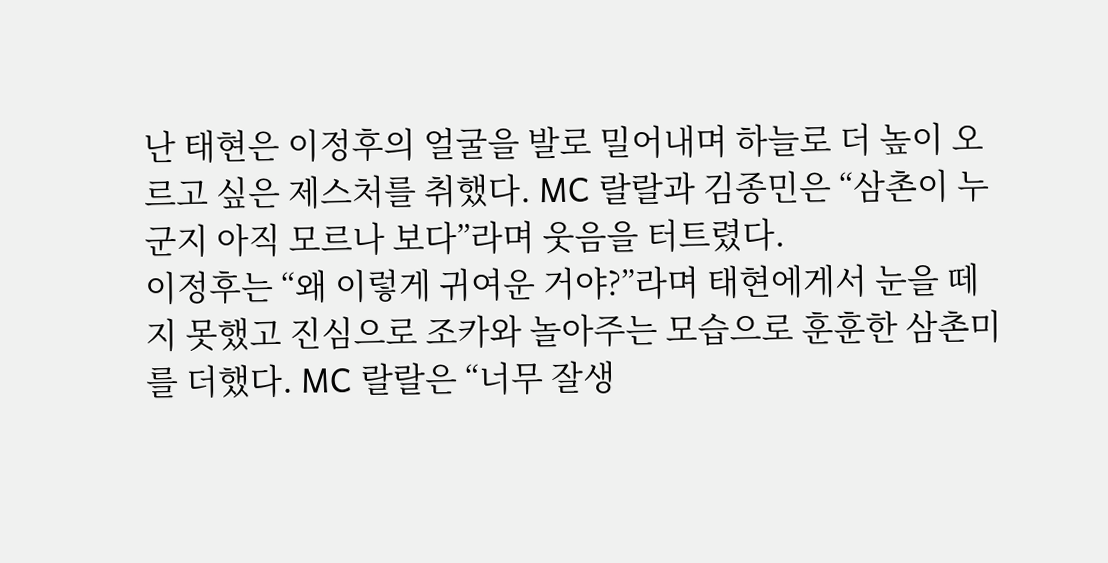난 태현은 이정후의 얼굴을 발로 밀어내며 하늘로 더 높이 오르고 싶은 제스처를 취했다. MC 랄랄과 김종민은 “삼촌이 누군지 아직 모르나 보다”라며 웃음을 터트렸다.
이정후는 “왜 이렇게 귀여운 거야?”라며 태현에게서 눈을 떼지 못했고 진심으로 조카와 놀아주는 모습으로 훈훈한 삼촌미를 더했다. MC 랄랄은 “너무 잘생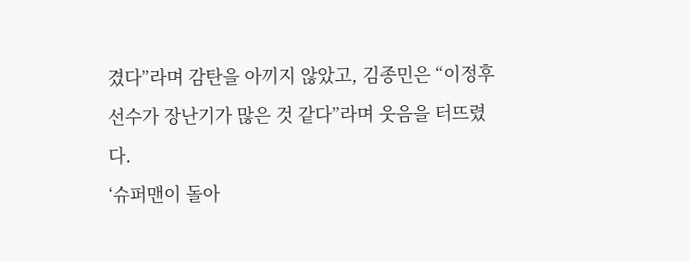겼다”라며 감탄을 아끼지 않았고, 김종민은 “이정후 선수가 장난기가 많은 것 같다”라며 웃음을 터뜨렸다.
‘슈퍼맨이 돌아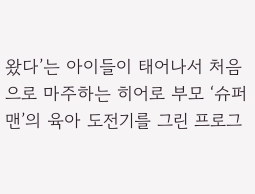왔다’는 아이들이 태어나서 처음으로 마주하는 히어로 부모 ‘슈퍼맨’의 육아 도전기를 그린 프로그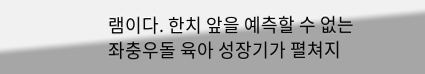램이다. 한치 앞을 예측할 수 없는 좌충우돌 육아 성장기가 펼쳐지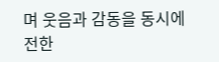며 웃음과 감동을 동시에 전한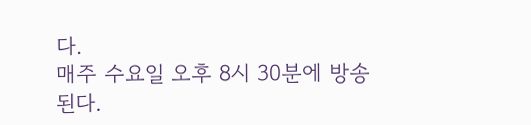다.
매주 수요일 오후 8시 30분에 방송된다.